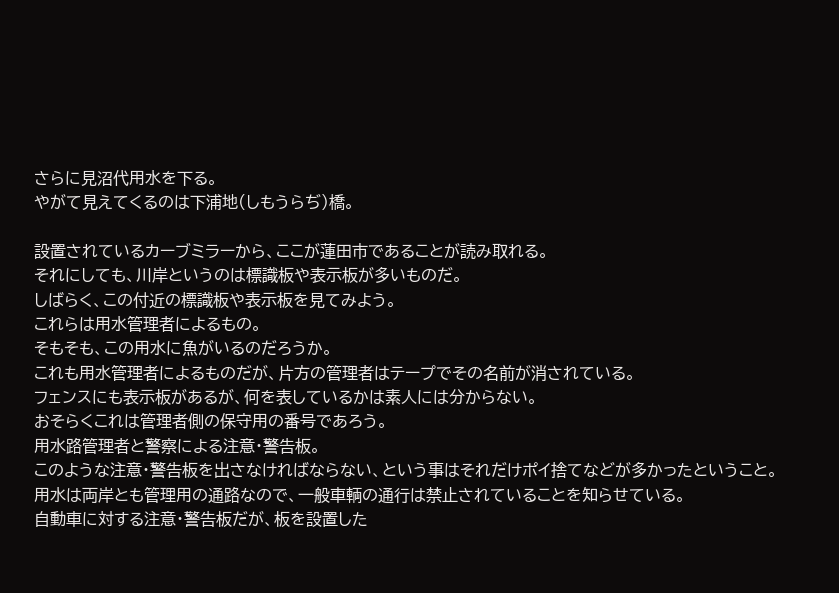さらに見沼代用水を下る。
やがて見えてくるのは下浦地(しもうらぢ)橋。

設置されているカーブミラーから、ここが蓮田市であることが読み取れる。
それにしても、川岸というのは標識板や表示板が多いものだ。
しばらく、この付近の標識板や表示板を見てみよう。
これらは用水管理者によるもの。
そもそも、この用水に魚がいるのだろうか。
これも用水管理者によるものだが、片方の管理者はテープでその名前が消されている。
フェンスにも表示板があるが、何を表しているかは素人には分からない。
おそらくこれは管理者側の保守用の番号であろう。
用水路管理者と警察による注意・警告板。
このような注意・警告板を出さなければならない、という事はそれだけポイ捨てなどが多かったということ。
用水は両岸とも管理用の通路なので、一般車輌の通行は禁止されていることを知らせている。
自動車に対する注意・警告板だが、板を設置した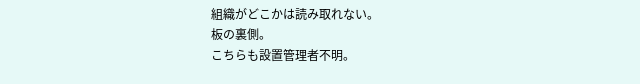組織がどこかは読み取れない。
板の裏側。
こちらも設置管理者不明。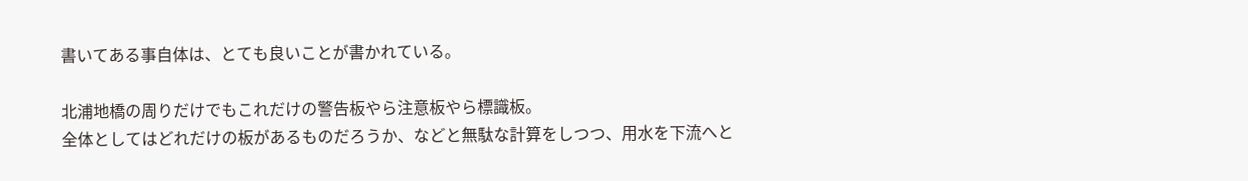書いてある事自体は、とても良いことが書かれている。

北浦地橋の周りだけでもこれだけの警告板やら注意板やら標識板。
全体としてはどれだけの板があるものだろうか、などと無駄な計算をしつつ、用水を下流へと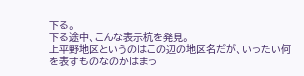下る。
下る途中、こんな表示杭を発見。
上平野地区というのはこの辺の地区名だが、いったい何を表すものなのかはまっ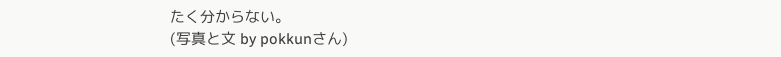たく分からない。
(写真と文 by pokkunさん)